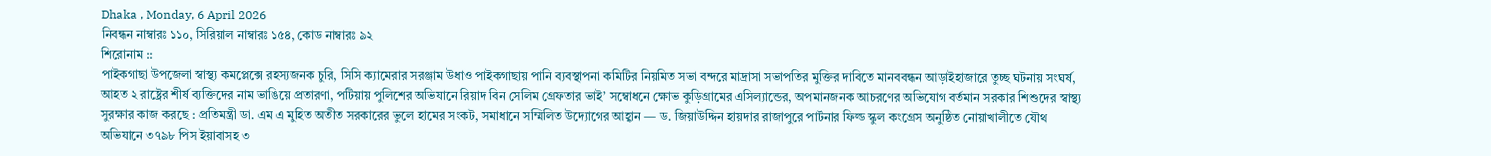Dhaka , Monday, 6 April 2026
নিবন্ধন নাম্বারঃ ১১০, সিরিয়াল নাম্বারঃ ১৫৪, কোড নাম্বারঃ ৯২
শিরোনাম ::
পাইকগাছা উপজেলা স্বাস্থ্য কমপ্লেক্সে রহস্যজনক চুরি, সিসি ক্যামেরার সরঞ্জাম উধাও পাইকগাছায় পানি ব্যবস্থাপনা কমিটির নিয়মিত সভা বন্দরে মাদ্রাসা সভাপতির মুক্তির দাবিতে মানববন্ধন আড়াইহাজারে তুচ্ছ ঘটনায় সংঘর্ষ, আহত ২ রাষ্ট্রের শীর্ষ ব্যক্তিদের নাম ভাঙিয়ে প্রতারণা, পটিয়ায় পুলিশের অভিযানে রিয়াদ বিন সেলিম গ্রেফতার ভাই’ সম্বোধনে ক্ষোভ কুড়িগ্রামের এসিল্যান্ডের, অপমানজনক আচরণের অভিযোগ বর্তমান সরকার শিশুদের স্বাস্থ্য সুরক্ষার কাজ করছে : প্রতিমন্ত্রী ডা. এম এ মুহিত অতীত সরকারের ভুলে হামের সংকট, সমাধানে সম্মিলিত উদ্যোগের আহ্বান — ড. জিয়াউদ্দিন হায়দার রাজাপুরে পার্টনার ফিল্ড স্কুল কংগ্রেস অনুষ্ঠিত নোয়াখালীতে যৌথ অভিযানে ৩৭৯৮ পিস ইয়াবাসহ ৩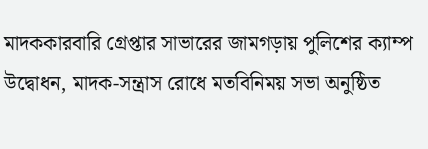মাদককারবারি গ্রেপ্তার সাভারের জামগড়ায় পুলিশের ক্যাম্প উদ্বোধন, মাদক-সন্ত্রাস রোধে মতবিনিময় সভা অনুষ্ঠিত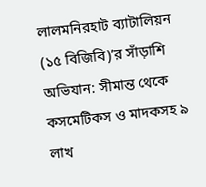লালমনিরহাট ব্যাটালিয়ন (১৫ বিজিবি)’র সাঁড়াশি অভিযান: সীমান্ত থেকে কসমেটিকস ও মাদকসহ ৯ লাখ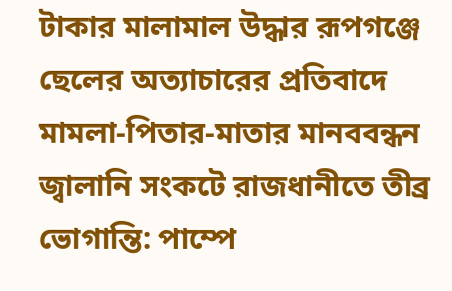টাকার মালামাল উদ্ধার রূপগঞ্জে ছেলের অত্যাচারের প্রতিবাদে মামলা-পিতার-মাতার মানববন্ধন জ্বালানি সংকটে রাজধানীতে তীব্র ভোগান্তি: পাম্পে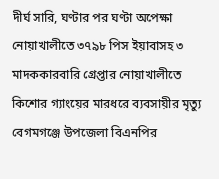দীর্ঘ সারি, ঘণ্টার পর ঘণ্টা অপেক্ষা নোয়াখালীতে ৩৭৯৮ পিস ইয়াবাসহ ৩ মাদককারবারি গ্রেপ্তার নোয়াখালীতে কিশোর গ্যাংয়ের মারধরে ব্যবসায়ীর মৃত্যু বেগমগঞ্জে উপজেলা বিএনপির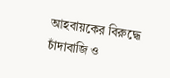আহবায়কের বিরুদ্ধে চাঁদাবাজি ও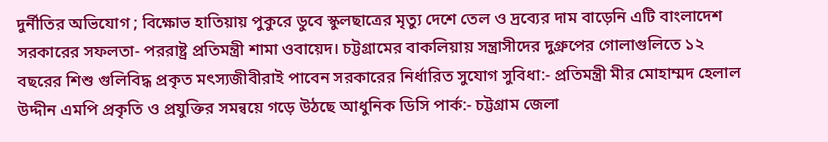দুর্নীতির অভিযোগ ; বিক্ষোভ হাতিয়ায় পুকুরে ডুবে স্কুলছাত্রের মৃত্যু দেশে তেল ও দ্রব্যের দাম বাড়েনি এটি বাংলাদেশ সরকারের সফলতা- পররাষ্ট্র প্রতিমন্ত্রী শামা ওবায়েদ। চট্টগ্রামের বাকলিয়ায় সন্ত্রাসীদের দুগ্রুপের গোলাগুলিতে ১২ বছরের শিশু গুলিবিদ্ধ প্রকৃত মৎস্যজীবীরাই পাবেন সরকারের নির্ধারিত সুযোগ সুবিধা:- প্রতিমন্ত্রী মীর মোহাম্মদ হেলাল উদ্দীন এমপি প্রকৃতি ও প্রযুক্তির সমন্বয়ে গড়ে উঠছে আধুনিক ডিসি পার্ক:- চট্টগ্রাম জেলা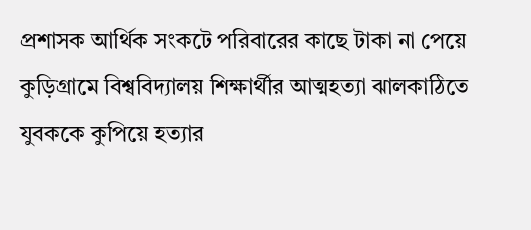প্রশাসক আর্থিক সংকটে পরিবারের কাছে টাকা না পেয়ে কুড়িগ্রামে বিশ্ববিদ্যালয় শিক্ষার্থীর আত্মহত্যা ঝালকাঠিতে যুবককে কুপিয়ে হত্যার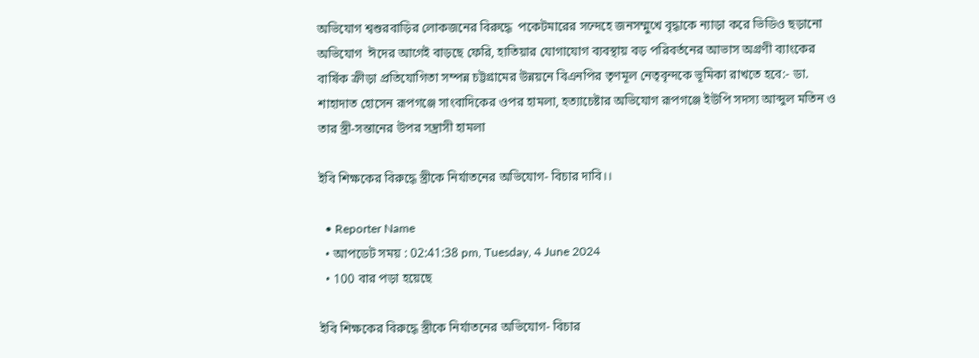অভিযোগ শ্বশুরবাড়ির লোকজনের বিরুদ্ধে  পকেটমারের সন্দেহে জনসম্মুখে বৃদ্ধাকে ন্যাড়া করে ভিডিও ছড়ানো অভিযোগ  ঈদের আগেই বাড়ছে ফেরি, হাতিয়ার যোগাযোগ ব্যবস্থায় বড় পরিবর্তনের আভাস অগ্রণী ব্যাংকের বার্ষিক ক্রীড়া প্রতিযোগিতা সম্পন্ন চট্টগ্রামের উন্নয়নে বিএনপির তৃণমূল নেতৃবৃন্দকে ভূমিকা রাখতে হবে:- ডা. শাহাদাত হোসেন রূপগঞ্জে সাংবাদিকের ওপর হামলা, হত্যাচেষ্টার অভিযোগ রূপগঞ্জে ইউপি সদস্য আব্দুল মতিন ও তার স্ত্রী-সন্তানের উপর সন্ত্রাসী হামলা

ইবি শিক্ষকের বিরুদ্ধে স্ত্রীকে নির্যাতনের অভিযোগ- বিচার দাবি।।

  • Reporter Name
  • আপডেট সময় : 02:41:38 pm, Tuesday, 4 June 2024
  • 100 বার পড়া হয়েছে

ইবি শিক্ষকের বিরুদ্ধে স্ত্রীকে নির্যাতনের অভিযোগ- বিচার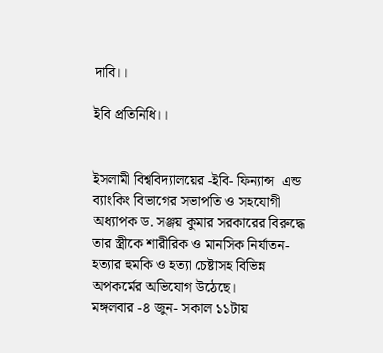দাবি।।

ইবি প্রতিনিধি।।


ইসলামী বিশ্ববিদ্যালয়ের -ইবি- ফিন্যান্স  এন্ড ব্যাংকিং বিভাগের সভাপতি ও সহযোগী অধ্যাপক ড. সঞ্জয় কুমার সরকারের বিরুদ্ধে তার স্ত্রীকে শারীরিক ও মানসিক নির্যাতন- হত্যার হুমকি ও হত্যা চেষ্টাসহ বিভিন্ন অপকর্মের অভিযোগ উঠেছে।
মঙ্গলবার -৪ জুন- সকাল ১১টায়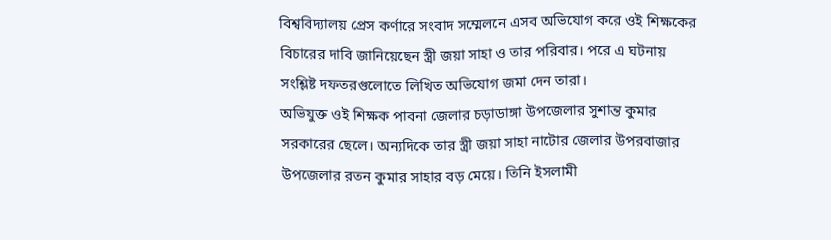বিশ্ববিদ্যালয় প্রেস কর্ণারে সংবাদ সম্মেলনে এসব অভিযোগ করে ওই শিক্ষকের বিচারের দাবি জানিয়েছেন স্ত্রী জয়া সাহা ও তার পরিবার। পরে এ ঘটনায় সংশ্লিষ্ট দফতরগুলোতে লিখিত অভিযোগ জমা দেন তারা।
অভিযুক্ত ওই শিক্ষক পাবনা জেলার চড়াডাঙ্গা উপজেলার সুশান্ত কুমার সরকারের ছেলে। অন্যদিকে তার স্ত্রী জয়া সাহা নাটোর জেলার উপরবাজার উপজেলার রতন কুমার সাহার বড় মেয়ে। তিনি ইসলামী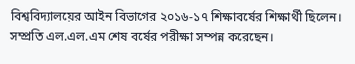বিশ্ববিদ্যালয়ের আইন বিভাগের ২০১৬-১৭ শিক্ষাবর্ষের শিক্ষার্থী ছিলেন। সম্প্রতি এল.এল.এম শেষ বর্ষের পরীক্ষা সম্পন্ন করেছেন।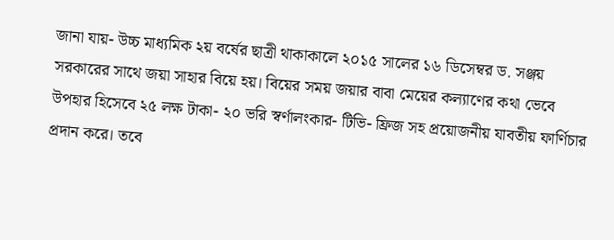জানা যায়- উচ্চ মাধ্যমিক ২য় বর্ষের ছাত্রী থাকাকালে ২০১৫ সালের ১৬ ডিসেম্বর ড. সঞ্জয় সরকারের সাথে জয়া সাহার বিয়ে হয়। বিয়ের সময় জয়ার বাবা মেয়ের কল্যাণের কথা ভেবে উপহার হিসেবে ২৫ লক্ষ টাকা- ২০ ভরি স্বর্ণালংকার- টিভি- ফ্রিজ সহ প্রয়োজনীয় যাবতীয় ফার্ণিচার প্রদান করে। তবে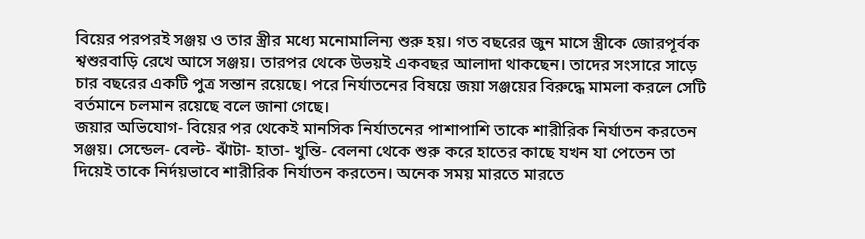বিয়ের পরপরই সঞ্জয় ও তার স্ত্রীর মধ্যে মনোমালিন্য শুরু হয়। গত বছরের জুন মাসে স্ত্রীকে জোরপূর্বক শ্বশুরবাড়ি রেখে আসে সঞ্জয়। তারপর থেকে উভয়ই একবছর আলাদা থাকছেন। তাদের সংসারে সাড়ে চার বছরের একটি পুত্র সন্তান রয়েছে। পরে নির্যাতনের বিষয়ে জয়া সঞ্জয়ের বিরুদ্ধে মামলা করলে সেটি বর্তমানে চলমান রয়েছে বলে জানা গেছে।
জয়ার অভিযোগ- বিয়ের পর থেকেই মানসিক নির্যাতনের পাশাপাশি তাকে শারীরিক নির্যাতন করতেন সঞ্জয়। সেন্ডেল- বেল্ট- ঝাঁটা- হাতা- খুন্তি- বেলনা থেকে শুরু করে হাতের কাছে যখন যা পেতেন তা দিয়েই তাকে নির্দয়ভাবে শারীরিক নির্যাতন করতেন। অনেক সময় মারতে মারতে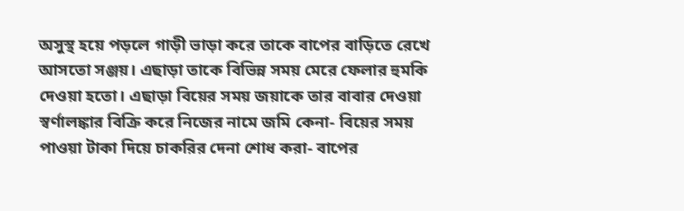অসুস্থ হয়ে পড়লে গাড়ী ভাড়া করে তাকে বাপের বাড়িতে রেখে আসতো সঞ্জয়। এছাড়া তাকে বিভিন্ন সময় মেরে ফেলার হুমকি দেওয়া হতো। এছাড়া বিয়ের সময় জয়াকে তার বাবার দেওয়া স্বর্ণালঙ্কার বিক্রি করে নিজের নামে জমি কেনা- বিয়ের সময় পাওয়া টাকা দিয়ে চাকরির দেনা শোধ করা- বাপের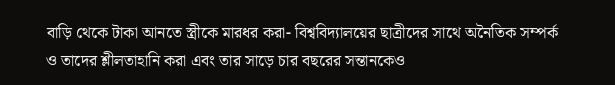বাড়ি থেকে টাকা আনতে স্ত্রীকে মারধর করা- বিশ্ববিদ্যালয়ের ছাত্রীদের সাথে অনৈতিক সম্পর্ক ও তাদের শ্লীলতাহানি করা এবং তার সাড়ে চার বছরের সন্তানকেও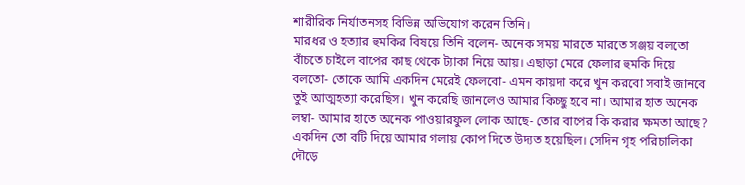শারীরিক নির্যাতনসহ বিভিন্ন অভিযোগ করেন তিনি।
মারধর ও হত্যার হুমকির বিষয়ে তিনি বলেন- অনেক সময় মারতে মারতে সঞ্জয় বলতো বাঁচতে চাইলে বাপের কাছ থেকে ট্যাকা নিয়ে আয়। এছাড়া মেরে ফেলার হুমকি দিয়ে বলতো- তোকে আমি একদিন মেরেই ফেলবো- এমন কায়দা করে খুন করবো সবাই জানবে তুই আত্মহত্যা করেছিস। খুন করেছি জানলেও আমার কিচ্ছু হবে না। আমার হাত অনেক লম্বা- আমার হাতে অনেক পাওয়ারফুল লোক আছে- তোর বাপের কি করার ক্ষমতা আছে? একদিন তো বটি দিয়ে আমার গলায় কোপ দিতে উদ্যত হয়েছিল। সেদিন গৃহ পরিচালিকা দৌড়ে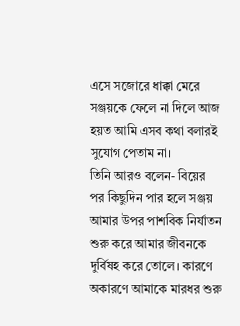এসে সজোরে ধাক্কা মেরে সঞ্জয়কে ফেলে না দিলে আজ হয়ত আমি এসব কথা বলারই সুযোগ পেতাম না।
তিনি আরও বলেন- বিয়ের পর কিছুদিন পার হলে সঞ্জয় আমার উপর পাশবিক নির্যাতন শুরু করে আমার জীবনকে দুর্বিষহ করে তোলে। কারণে অকারণে আমাকে মারধর শুরু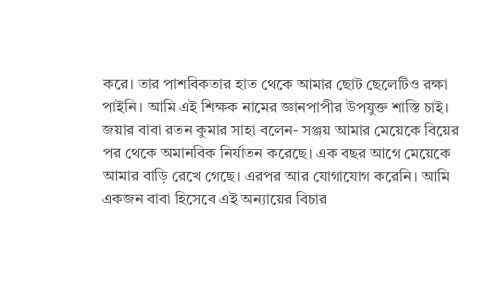করে। তার পাশবিকতার হাত থেকে আমার ছোট ছেলেটিও রক্ষা পাইনি। আমি এই শিক্ষক নামের জ্ঞানপাপীর উপযুক্ত শাস্তি চাই।
জয়ার বাবা রতন কুমার সাহা বলেন- সঞ্জয় আমার মেয়েকে বিয়ের পর থেকে অমানবিক নির্যাতন করেছে। এক বছর আগে মেয়েকে আমার বাড়ি রেখে গেছে। এরপর আর যোগাযোগ করেনি। আমি একজন বাবা হিসেবে এই অন্যায়ের বিচার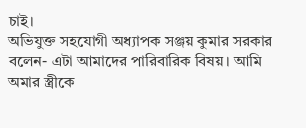চাই।
অভিযুক্ত সহযোগী অধ্যাপক সঞ্জয় কুমার সরকার বলেন- এটা আমাদের পারিবারিক বিষয়। আমি অমার স্ত্রীকে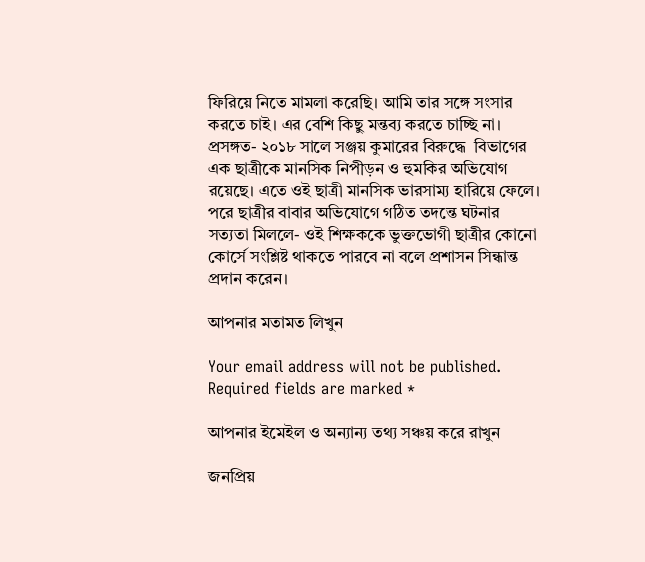ফিরিয়ে নিতে মামলা করেছি। আমি তার সঙ্গে সংসার করতে চাই। এর বেশি কিছু মন্তব্য করতে চাচ্ছি না।
প্রসঙ্গত- ২০১৮ সালে সঞ্জয় কুমারের বিরুদ্ধে  বিভাগের এক ছাত্রীকে মানসিক নিপীড়ন ও হুমকির অভিযোগ রয়েছে। এতে ওই ছাত্রী মানসিক ভারসাম্য হারিয়ে ফেলে। পরে ছাত্রীর বাবার অভিযোগে গঠিত তদন্তে ঘটনার সত্যতা মিললে- ওই শিক্ষককে ভুক্তভোগী ছাত্রীর কোনো কোর্সে সংশ্লিষ্ট থাকতে পারবে না বলে প্রশাসন সিন্ধান্ত প্রদান করেন।

আপনার মতামত লিখুন

Your email address will not be published. Required fields are marked *

আপনার ইমেইল ও অন্যান্য তথ্য সঞ্চয় করে রাখুন

জনপ্রিয়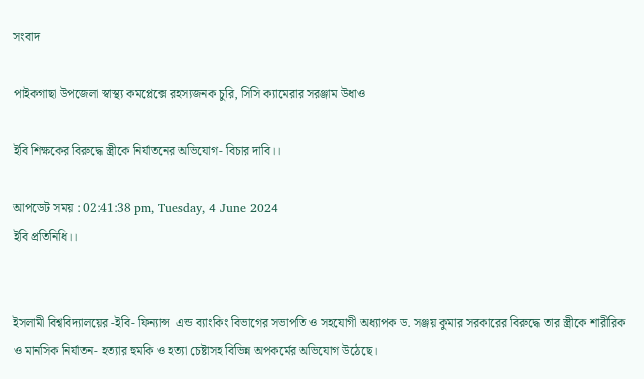সংবাদ

পাইকগাছা উপজেলা স্বাস্থ্য কমপ্লেক্সে রহস্যজনক চুরি, সিসি ক্যামেরার সরঞ্জাম উধাও

ইবি শিক্ষকের বিরুদ্ধে স্ত্রীকে নির্যাতনের অভিযোগ- বিচার দাবি।।

আপডেট সময় : 02:41:38 pm, Tuesday, 4 June 2024
ইবি প্রতিনিধি।।


ইসলামী বিশ্ববিদ্যালয়ের -ইবি- ফিন্যান্স  এন্ড ব্যাংকিং বিভাগের সভাপতি ও সহযোগী অধ্যাপক ড. সঞ্জয় কুমার সরকারের বিরুদ্ধে তার স্ত্রীকে শারীরিক ও মানসিক নির্যাতন- হত্যার হুমকি ও হত্যা চেষ্টাসহ বিভিন্ন অপকর্মের অভিযোগ উঠেছে।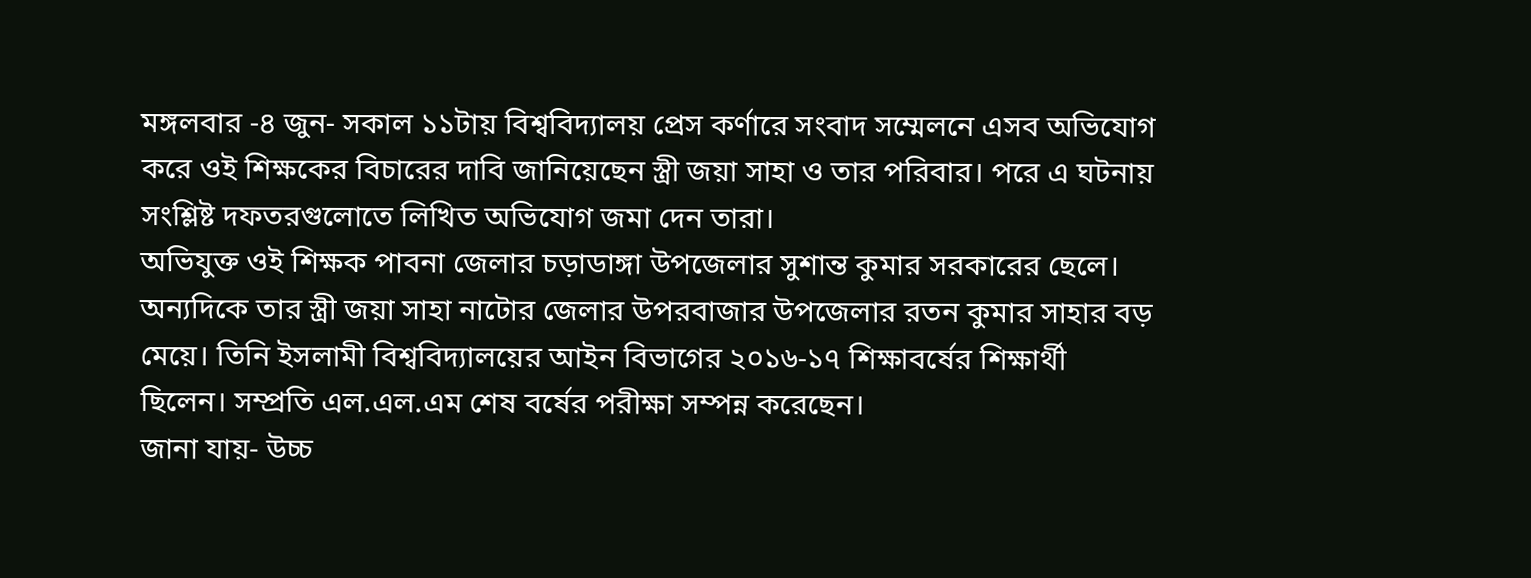মঙ্গলবার -৪ জুন- সকাল ১১টায় বিশ্ববিদ্যালয় প্রেস কর্ণারে সংবাদ সম্মেলনে এসব অভিযোগ করে ওই শিক্ষকের বিচারের দাবি জানিয়েছেন স্ত্রী জয়া সাহা ও তার পরিবার। পরে এ ঘটনায় সংশ্লিষ্ট দফতরগুলোতে লিখিত অভিযোগ জমা দেন তারা।
অভিযুক্ত ওই শিক্ষক পাবনা জেলার চড়াডাঙ্গা উপজেলার সুশান্ত কুমার সরকারের ছেলে। অন্যদিকে তার স্ত্রী জয়া সাহা নাটোর জেলার উপরবাজার উপজেলার রতন কুমার সাহার বড় মেয়ে। তিনি ইসলামী বিশ্ববিদ্যালয়ের আইন বিভাগের ২০১৬-১৭ শিক্ষাবর্ষের শিক্ষার্থী ছিলেন। সম্প্রতি এল.এল.এম শেষ বর্ষের পরীক্ষা সম্পন্ন করেছেন।
জানা যায়- উচ্চ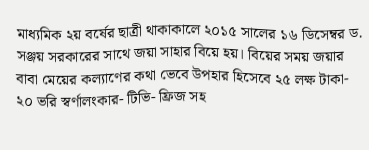মাধ্যমিক ২য় বর্ষের ছাত্রী থাকাকালে ২০১৫ সালের ১৬ ডিসেম্বর ড. সঞ্জয় সরকারের সাথে জয়া সাহার বিয়ে হয়। বিয়ের সময় জয়ার বাবা মেয়ের কল্যাণের কথা ভেবে উপহার হিসেবে ২৫ লক্ষ টাকা- ২০ ভরি স্বর্ণালংকার- টিভি- ফ্রিজ সহ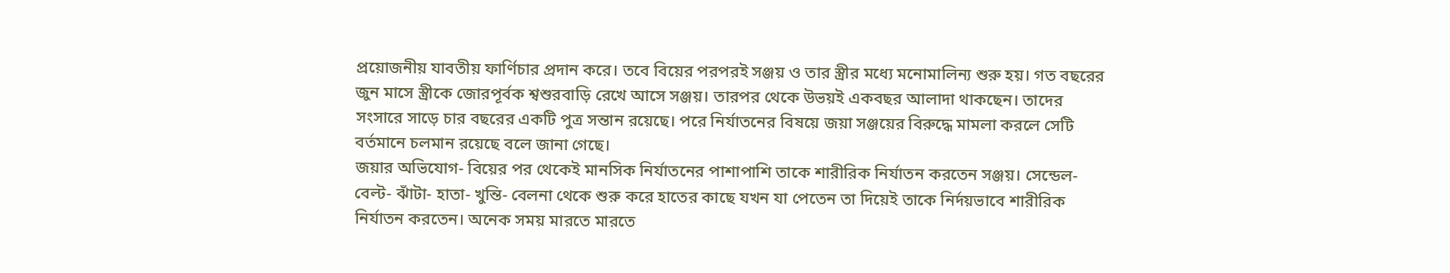প্রয়োজনীয় যাবতীয় ফার্ণিচার প্রদান করে। তবে বিয়ের পরপরই সঞ্জয় ও তার স্ত্রীর মধ্যে মনোমালিন্য শুরু হয়। গত বছরের জুন মাসে স্ত্রীকে জোরপূর্বক শ্বশুরবাড়ি রেখে আসে সঞ্জয়। তারপর থেকে উভয়ই একবছর আলাদা থাকছেন। তাদের সংসারে সাড়ে চার বছরের একটি পুত্র সন্তান রয়েছে। পরে নির্যাতনের বিষয়ে জয়া সঞ্জয়ের বিরুদ্ধে মামলা করলে সেটি বর্তমানে চলমান রয়েছে বলে জানা গেছে।
জয়ার অভিযোগ- বিয়ের পর থেকেই মানসিক নির্যাতনের পাশাপাশি তাকে শারীরিক নির্যাতন করতেন সঞ্জয়। সেন্ডেল- বেল্ট- ঝাঁটা- হাতা- খুন্তি- বেলনা থেকে শুরু করে হাতের কাছে যখন যা পেতেন তা দিয়েই তাকে নির্দয়ভাবে শারীরিক নির্যাতন করতেন। অনেক সময় মারতে মারতে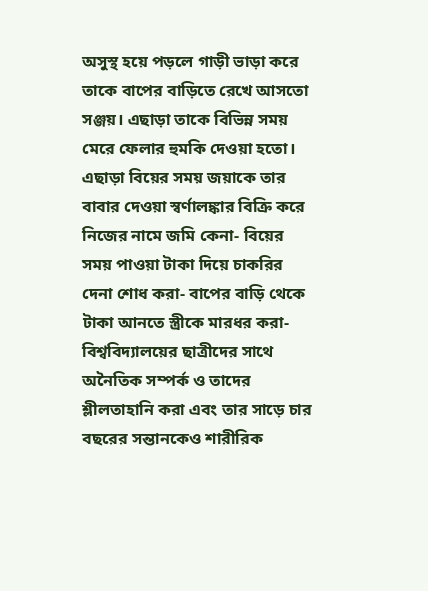অসুস্থ হয়ে পড়লে গাড়ী ভাড়া করে তাকে বাপের বাড়িতে রেখে আসতো সঞ্জয়। এছাড়া তাকে বিভিন্ন সময় মেরে ফেলার হুমকি দেওয়া হতো। এছাড়া বিয়ের সময় জয়াকে তার বাবার দেওয়া স্বর্ণালঙ্কার বিক্রি করে নিজের নামে জমি কেনা- বিয়ের সময় পাওয়া টাকা দিয়ে চাকরির দেনা শোধ করা- বাপের বাড়ি থেকে টাকা আনতে স্ত্রীকে মারধর করা- বিশ্ববিদ্যালয়ের ছাত্রীদের সাথে অনৈতিক সম্পর্ক ও তাদের শ্লীলতাহানি করা এবং তার সাড়ে চার বছরের সন্তানকেও শারীরিক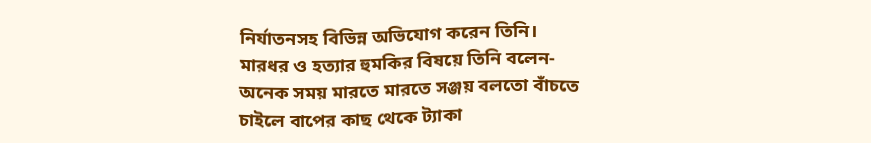নির্যাতনসহ বিভিন্ন অভিযোগ করেন তিনি।
মারধর ও হত্যার হুমকির বিষয়ে তিনি বলেন- অনেক সময় মারতে মারতে সঞ্জয় বলতো বাঁচতে চাইলে বাপের কাছ থেকে ট্যাকা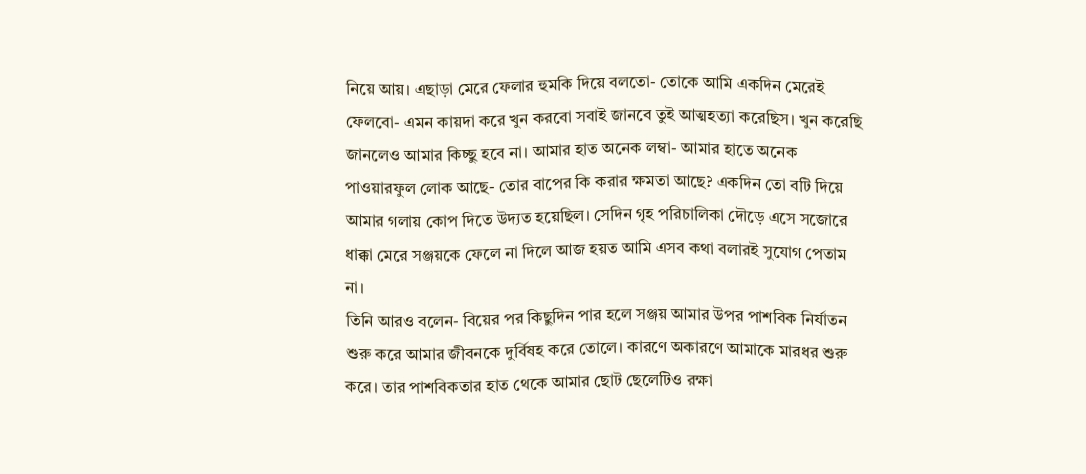নিয়ে আয়। এছাড়া মেরে ফেলার হুমকি দিয়ে বলতো- তোকে আমি একদিন মেরেই ফেলবো- এমন কায়দা করে খুন করবো সবাই জানবে তুই আত্মহত্যা করেছিস। খুন করেছি জানলেও আমার কিচ্ছু হবে না। আমার হাত অনেক লম্বা- আমার হাতে অনেক পাওয়ারফুল লোক আছে- তোর বাপের কি করার ক্ষমতা আছে? একদিন তো বটি দিয়ে আমার গলায় কোপ দিতে উদ্যত হয়েছিল। সেদিন গৃহ পরিচালিকা দৌড়ে এসে সজোরে ধাক্কা মেরে সঞ্জয়কে ফেলে না দিলে আজ হয়ত আমি এসব কথা বলারই সুযোগ পেতাম না।
তিনি আরও বলেন- বিয়ের পর কিছুদিন পার হলে সঞ্জয় আমার উপর পাশবিক নির্যাতন শুরু করে আমার জীবনকে দুর্বিষহ করে তোলে। কারণে অকারণে আমাকে মারধর শুরু করে। তার পাশবিকতার হাত থেকে আমার ছোট ছেলেটিও রক্ষা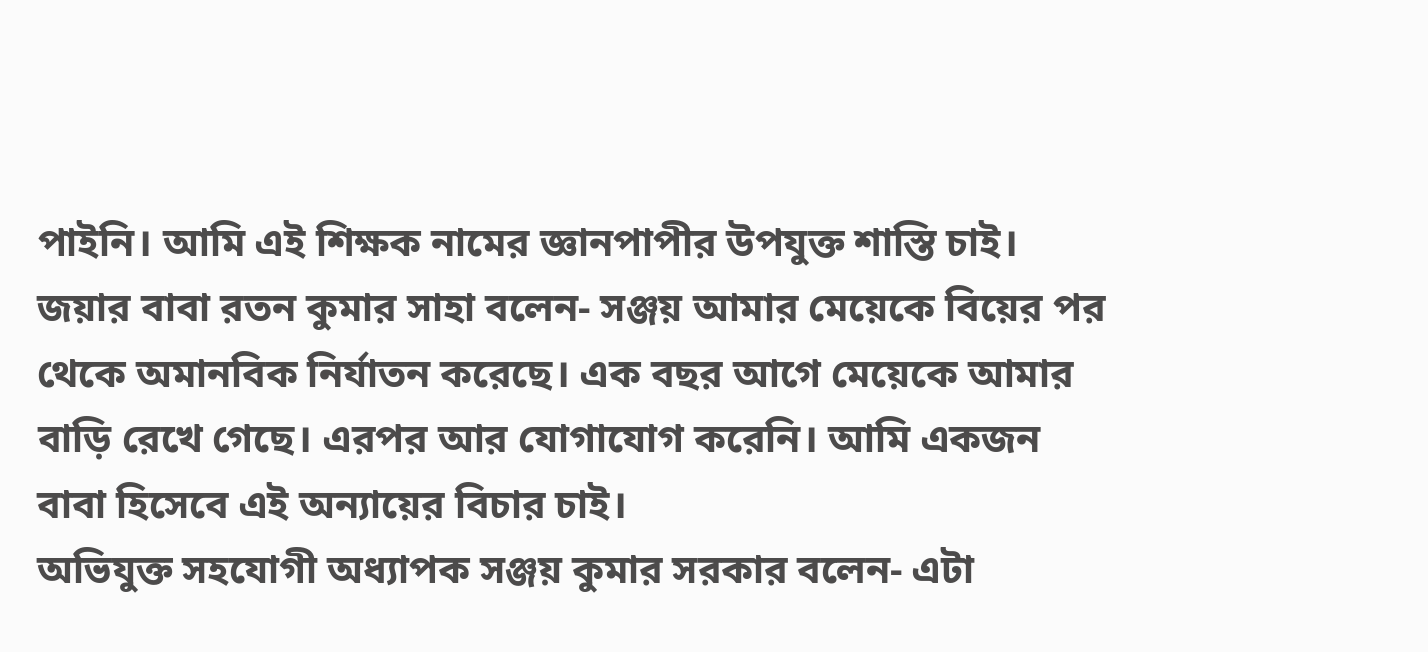পাইনি। আমি এই শিক্ষক নামের জ্ঞানপাপীর উপযুক্ত শাস্তি চাই।
জয়ার বাবা রতন কুমার সাহা বলেন- সঞ্জয় আমার মেয়েকে বিয়ের পর থেকে অমানবিক নির্যাতন করেছে। এক বছর আগে মেয়েকে আমার বাড়ি রেখে গেছে। এরপর আর যোগাযোগ করেনি। আমি একজন বাবা হিসেবে এই অন্যায়ের বিচার চাই।
অভিযুক্ত সহযোগী অধ্যাপক সঞ্জয় কুমার সরকার বলেন- এটা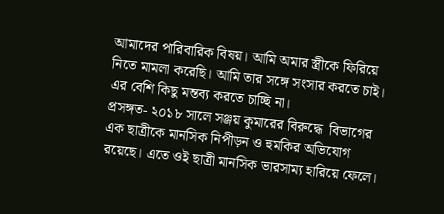আমাদের পারিবারিক বিষয়। আমি অমার স্ত্রীকে ফিরিয়ে নিতে মামলা করেছি। আমি তার সঙ্গে সংসার করতে চাই। এর বেশি কিছু মন্তব্য করতে চাচ্ছি না।
প্রসঙ্গত- ২০১৮ সালে সঞ্জয় কুমারের বিরুদ্ধে  বিভাগের এক ছাত্রীকে মানসিক নিপীড়ন ও হুমকির অভিযোগ রয়েছে। এতে ওই ছাত্রী মানসিক ভারসাম্য হারিয়ে ফেলে।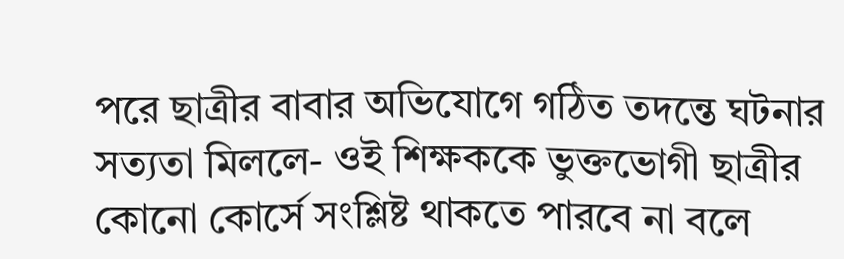পরে ছাত্রীর বাবার অভিযোগে গঠিত তদন্তে ঘটনার সত্যতা মিললে- ওই শিক্ষককে ভুক্তভোগী ছাত্রীর কোনো কোর্সে সংশ্লিষ্ট থাকতে পারবে না বলে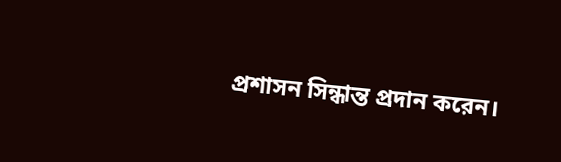প্রশাসন সিন্ধান্ত প্রদান করেন।